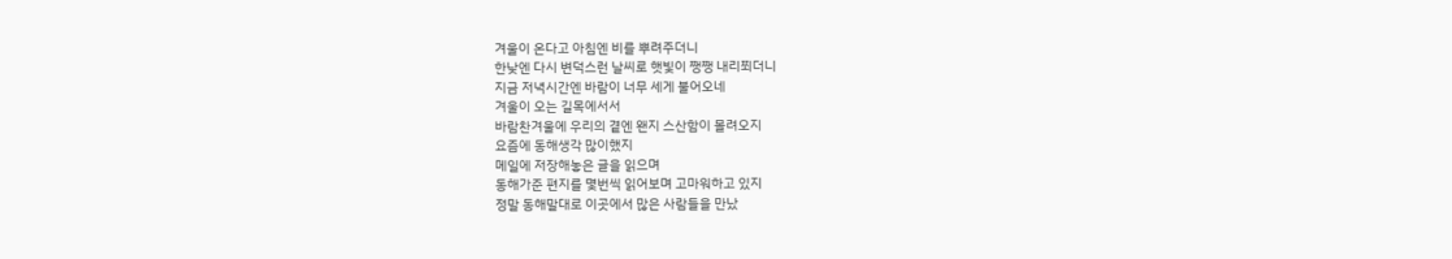겨울이 온다고 아침엔 비를 뿌려주더니
한낮엔 다시 변덕스런 날씨로 햇빛이 쨍쨍 내리쬐더니
지금 저녁시간엔 바람이 너무 세게 불어오네
겨울이 오는 길목에서서
바람찬겨울에 우리의 곁엔 왠지 스산함이 몰려오지
요즘에 동해생각 많이했지
메일에 저장해놓은 글을 읽으며
동해가준 편지를 몇번씩 읽어보며 고마워하고 있지
정말 동해말대로 이곳에서 많은 사람들을 만났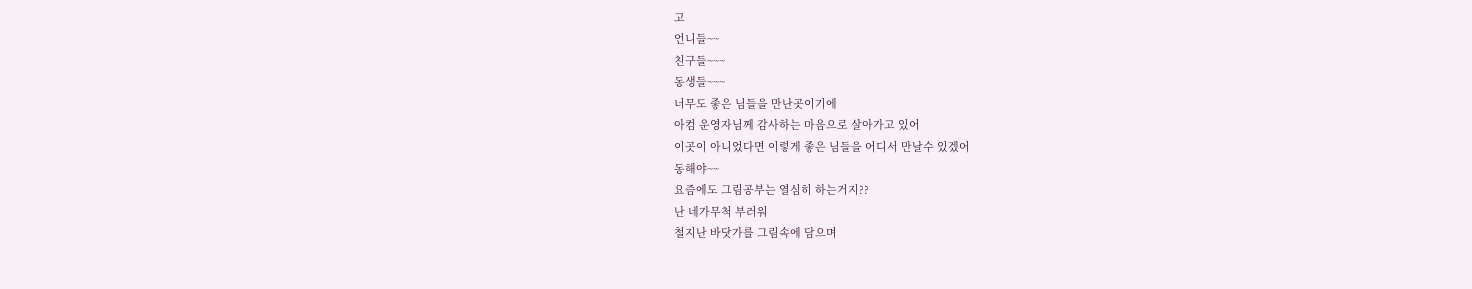고
언니들~~
친구들~~~
동생들~~~
너무도 좋은 님들을 만난곳이기에
아컴 운영자님께 감사하는 마음으로 살아가고 있어
이곳이 아니었다면 이렇게 좋은 님들을 어디서 만날수 있겠어
동해야~~
요즘에도 그림공부는 열심히 하는거지??
난 네가무척 부러워
철지난 바닷가를 그림속에 담으며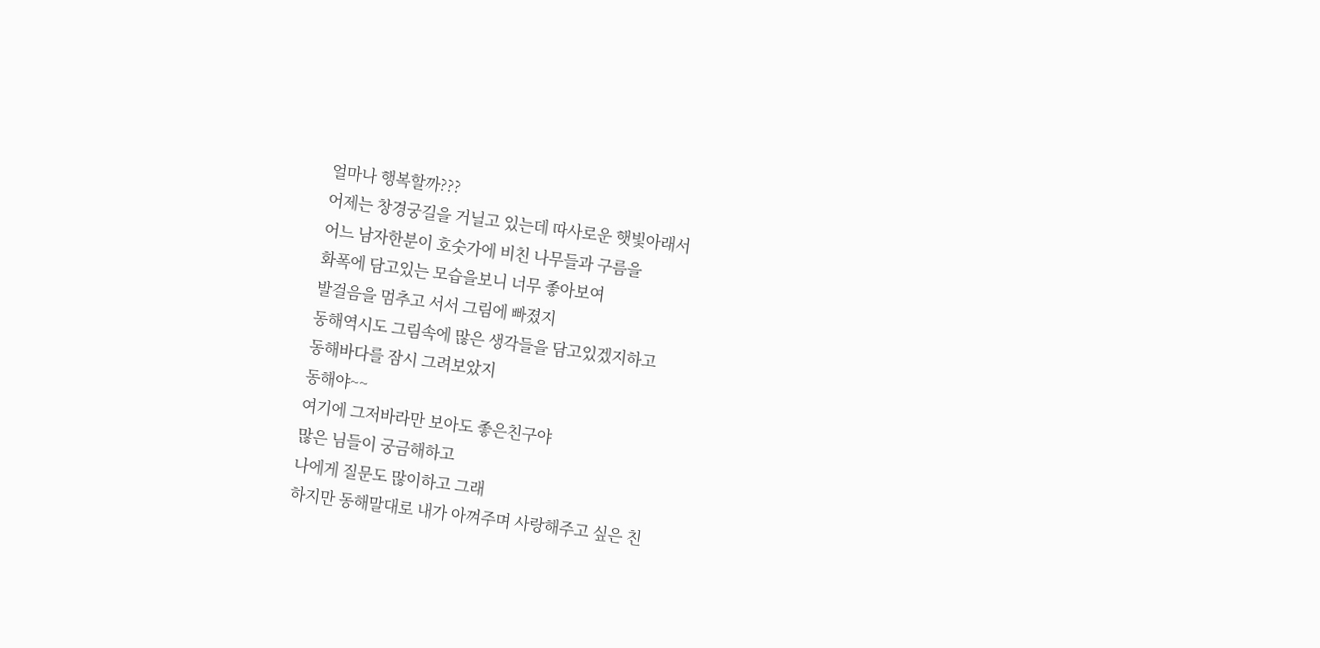얼마나 행복할까???
어제는 창경궁길을 거닐고 있는데 따사로운 햇빛아래서
어느 남자한분이 호숫가에 비친 나무들과 구름을
화폭에 담고있는 모습을보니 너무 좋아보여
발걸음을 멈추고 서서 그림에 빠졌지
동해역시도 그림속에 많은 생각들을 담고있겠지하고
동해바다를 잠시 그려보았지
동해야~~
여기에 그저바라만 보아도 좋은친구야
많은 님들이 궁금해하고
나에게 질문도 많이하고 그래
하지만 동해말대로 내가 아껴주며 사랑해주고 싶은 친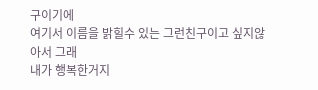구이기에
여기서 이름을 밝힐수 있는 그런친구이고 싶지않아서 그래
내가 행복한거지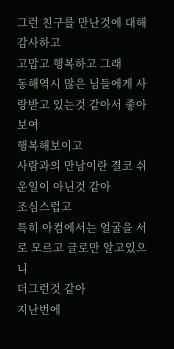그런 친구를 만난것에 대해 감사하고
고맙고 행복하고 그래
동해역시 많은 님들에게 사랑받고 있는것 같아서 좋아보여
행복해보이고
사람과의 만남이란 결코 쉬운일이 아닌것 같아
조심스럽고
특히 아컴에서는 얼굴을 서로 모르고 글로만 알고있으니
더그런것 같아
지난번에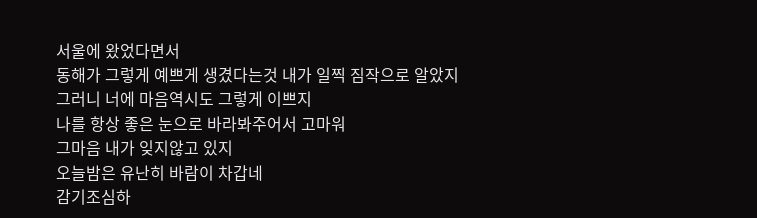서울에 왔었다면서
동해가 그렇게 예쁘게 생겼다는것 내가 일찍 짐작으로 알았지
그러니 너에 마음역시도 그렇게 이쁘지
나를 항상 좋은 눈으로 바라봐주어서 고마워
그마음 내가 잊지않고 있지
오늘밤은 유난히 바람이 차갑네
감기조심하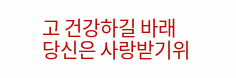고 건강하길 바래
당신은 사랑받기위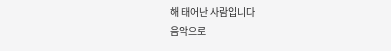해 태어난 사람입니다
음악으로